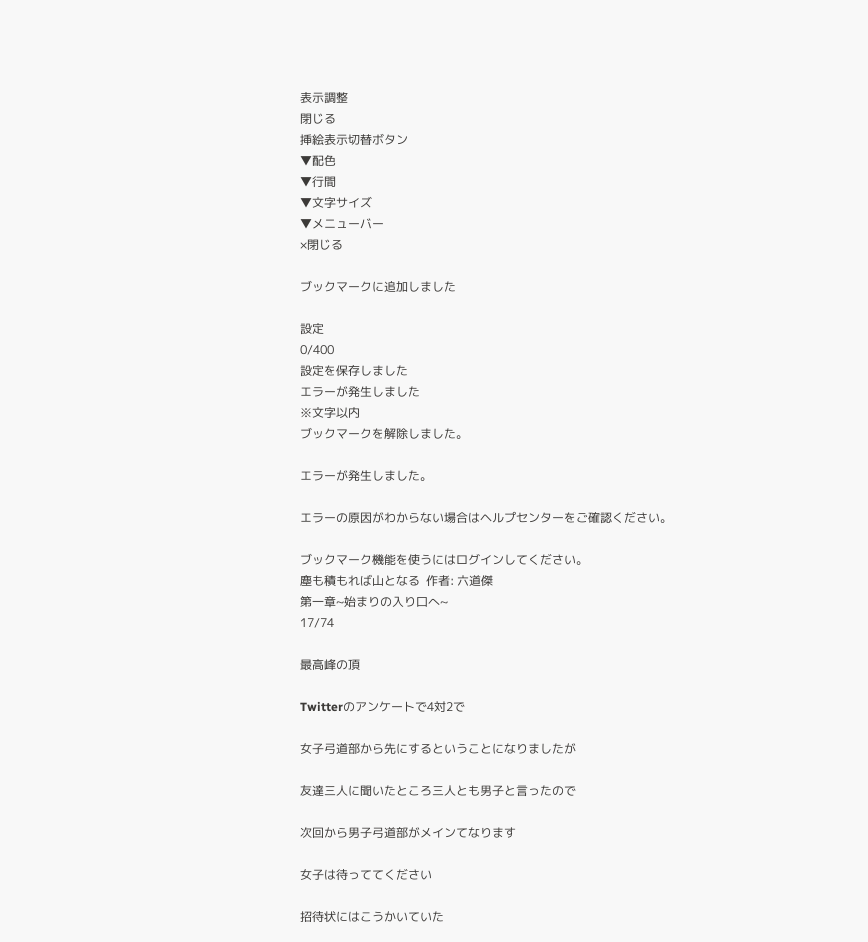表示調整
閉じる
挿絵表示切替ボタン
▼配色
▼行間
▼文字サイズ
▼メニューバー
×閉じる

ブックマークに追加しました

設定
0/400
設定を保存しました
エラーが発生しました
※文字以内
ブックマークを解除しました。

エラーが発生しました。

エラーの原因がわからない場合はヘルプセンターをご確認ください。

ブックマーク機能を使うにはログインしてください。
塵も積もれば山となる  作者: 六道傑
第一章~始まりの入り口へ~
17/74

最高峰の頂

Twitterのアンケートで4対2で

女子弓道部から先にするということになりましたが

友達三人に聞いたところ三人とも男子と言ったので

次回から男子弓道部がメインてなります

女子は待っててください

招待状にはこうかいていた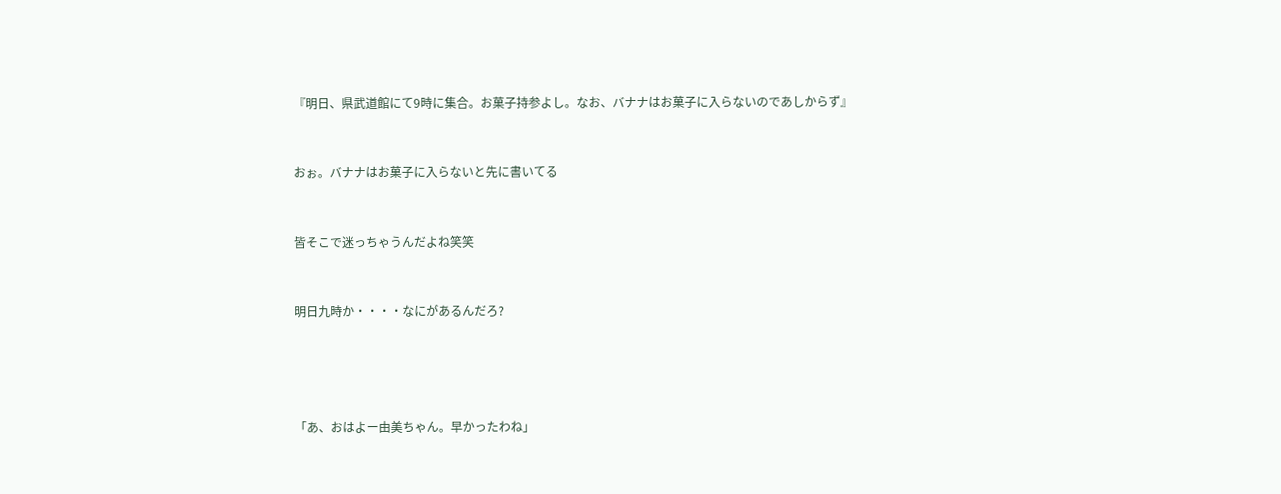『明日、県武道館にて9時に集合。お菓子持参よし。なお、バナナはお菓子に入らないのであしからず』


おぉ。バナナはお菓子に入らないと先に書いてる


皆そこで迷っちゃうんだよね笑笑


明日九時か・・・・なにがあるんだろ?




「あ、おはよー由美ちゃん。早かったわね」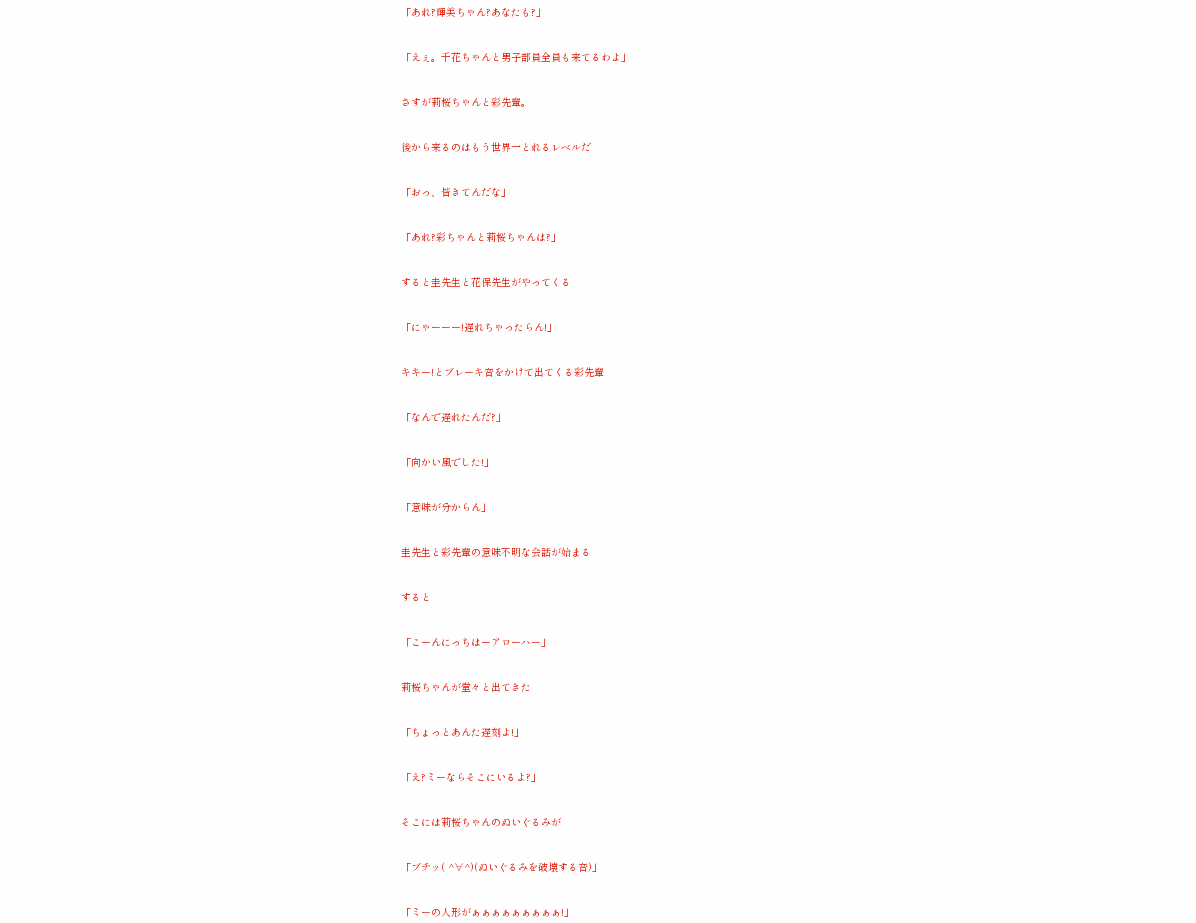「あれ?輝美ちゃん?あなたも?」


「えぇ。千花ちゃんと男子部員全員も来てるわよ」


さすが莉桜ちゃんと彩先輩。


後から来るのはもう世界一とれるレベルだ


「おっ、皆きてんだな」


「あれ?彩ちゃんと莉桜ちゃんは?」


すると圭先生と花保先生がやってくる


「にゃーーー!遅れちゃったらん!」


キキー!とブレーキ音をかけて出てくる彩先輩


「なんで遅れたんだ?」


「向かい風でした!」


「意味が分からん」


圭先生と彩先輩の意味不明な会話が始まる


すると


「こーんにっちはーアローハー」


莉桜ちゃんが堂々と出てきた


「ちょっとあんた遅刻よ!」


「え?ミーならそこにいるよ?」


そこには莉桜ちゃんのぬいぐるみが


「ブチッ( ^∀^)(ぬいぐるみを破壊する音)」


「ミーの人形がぁぁぁぁぁぁぁぁぁ!」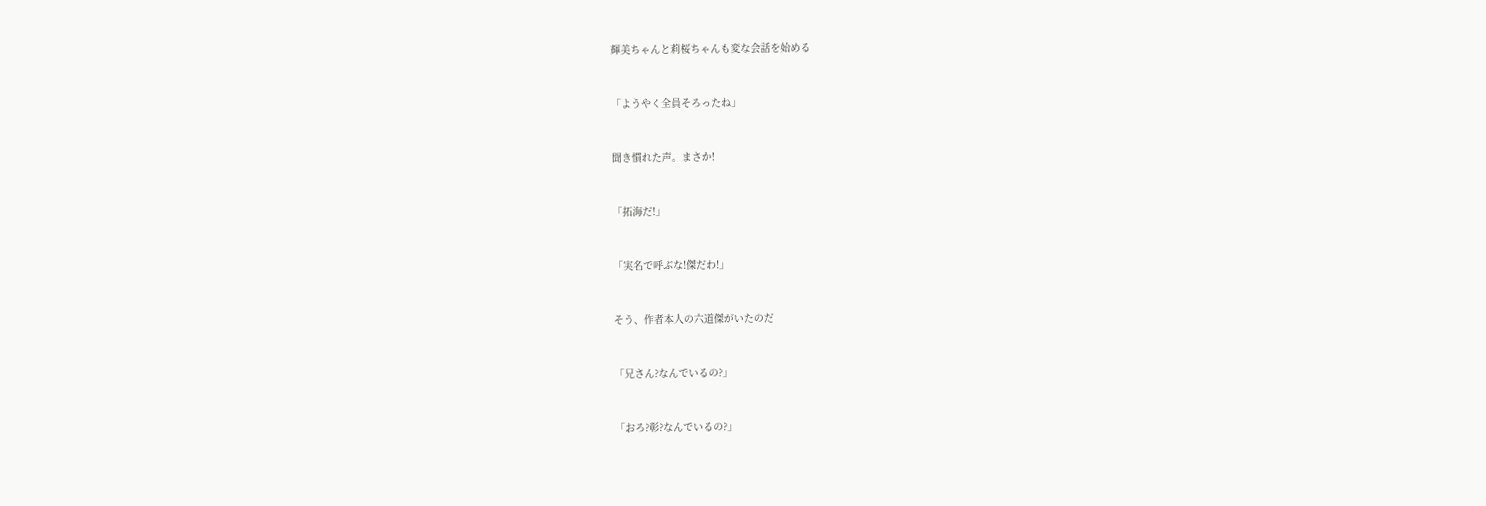輝美ちゃんと莉桜ちゃんも変な会話を始める


「ようやく全員そろったね」


聞き慣れた声。まさか!


「拓海だ!」


「実名で呼ぶな!傑だわ!」


そう、作者本人の六道傑がいたのだ


「兄さん?なんでいるの?」


「おろ?彰?なんでいるの?」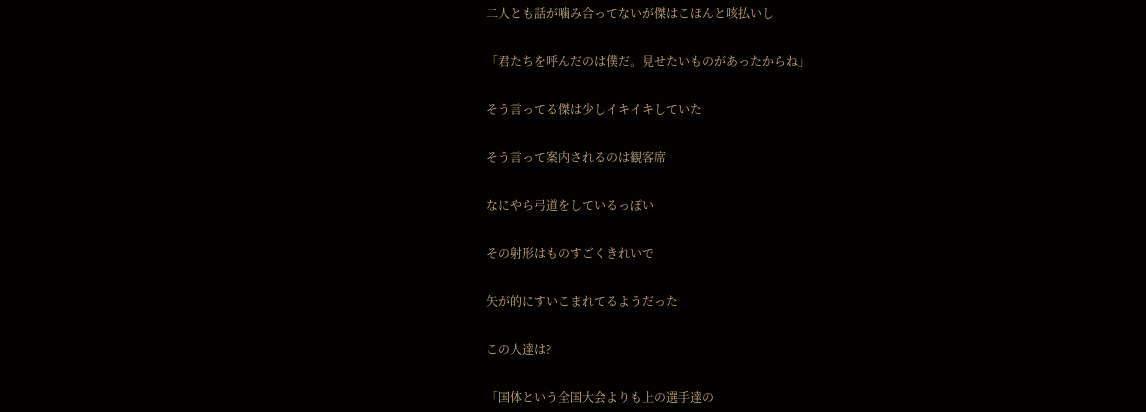二人とも話が噛み合ってないが傑はこほんと咳払いし


「君たちを呼んだのは僕だ。見せたいものがあったからね」


そう言ってる傑は少しイキイキしていた


そう言って案内されるのは観客席


なにやら弓道をしているっぽい


その射形はものすごくきれいで


矢が的にすいこまれてるようだった


この人達は?


「国体という全国大会よりも上の選手達の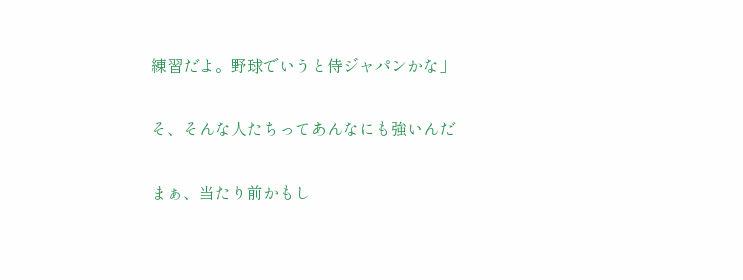練習だよ。野球でいうと侍ジャパンかな」


そ、そんな人たちってあんなにも強いんだ


まぁ、当たり前かもし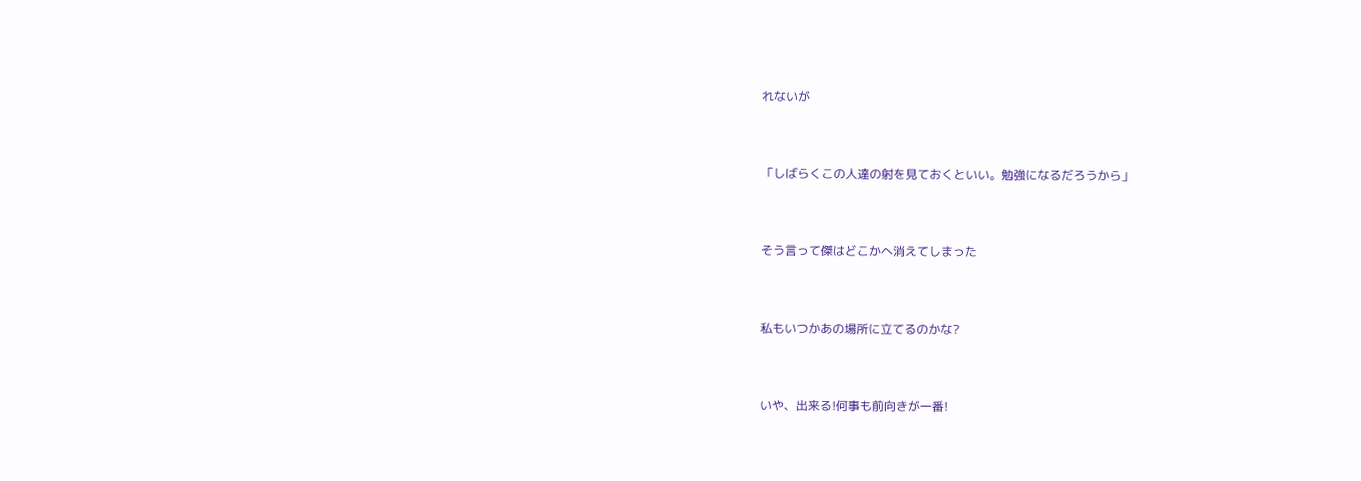れないが


「しばらくこの人達の射を見ておくといい。勉強になるだろうから」


そう言って傑はどこかへ消えてしまった


私もいつかあの場所に立てるのかな?


いや、出来る!何事も前向きが一番!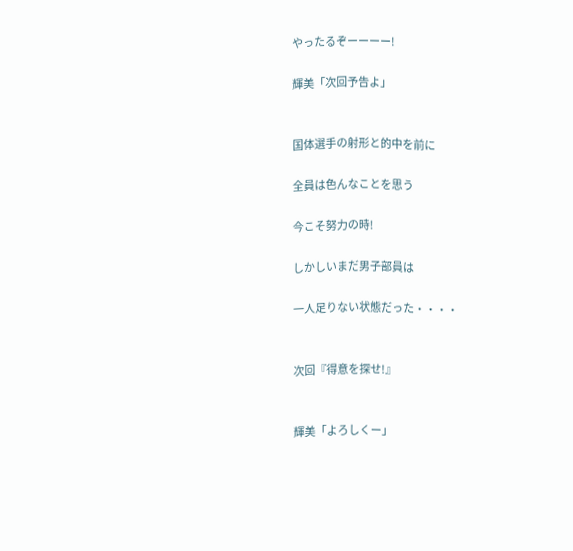やったるぞーーーー!

輝美「次回予告よ」


国体選手の射形と的中を前に

全員は色んなことを思う

今こそ努力の時!

しかしいまだ男子部員は

一人足りない状態だった・・・・


次回『得意を探せ!』


輝美「よろしくー」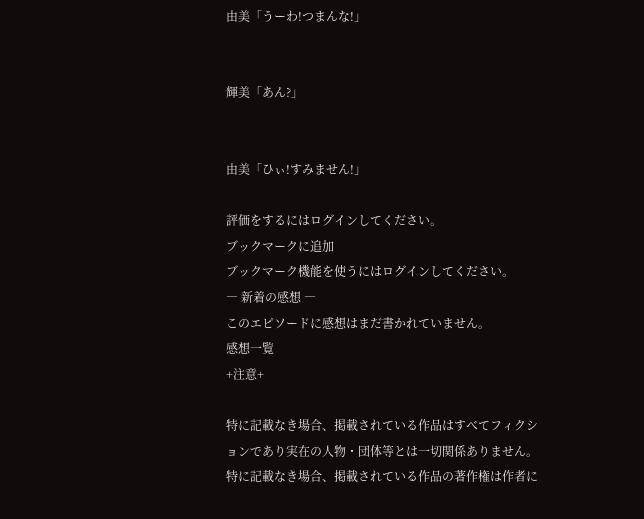由美「うーわ!つまんな!」


輝美「あん?」


由美「ひぃ!すみません!」

評価をするにはログインしてください。
ブックマークに追加
ブックマーク機能を使うにはログインしてください。
― 新着の感想 ―
このエピソードに感想はまだ書かれていません。
感想一覧
+注意+

特に記載なき場合、掲載されている作品はすべてフィクションであり実在の人物・団体等とは一切関係ありません。
特に記載なき場合、掲載されている作品の著作権は作者に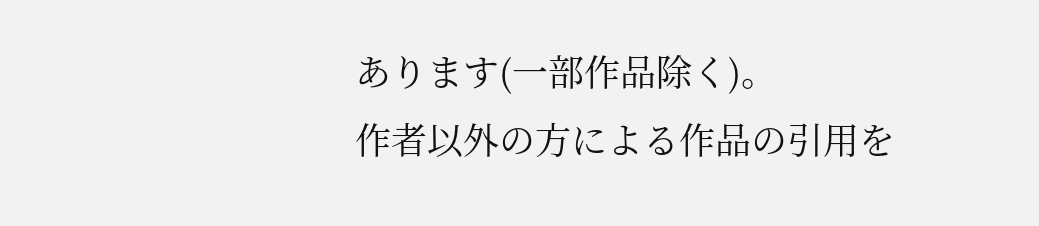あります(一部作品除く)。
作者以外の方による作品の引用を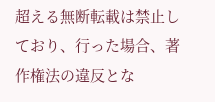超える無断転載は禁止しており、行った場合、著作権法の違反とな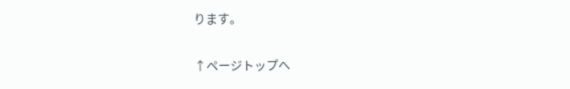ります。

↑ページトップへ